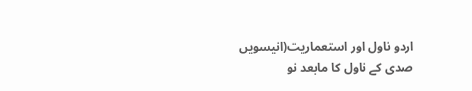اردو ناول اور استعماریت(انیسویں صدی کے ناول کا مابعد نو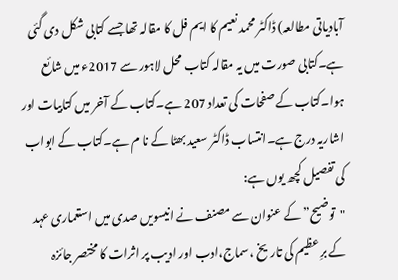آبادیاتی مطالعہ) ڈاکٹر محمد نعیم کا ایم فل کا مقالہ تھا جسے کتابی شکل دی گئی ہے۔کتابی صورت میں یہ مقالہ کتاب محل لاہور سے 2017ء میں شائع ہوا۔کتاب کے صفحات کی تعداد 207 ہے۔کتاب کے آخر میں کتابیات اور اشاریہ درج ہے۔انتساب ڈاکٹر سعید بھٹا کے نا م ہے۔کتاب کے ابواب کی تفصیل کچھ یوں ہے:
"توضیح” کے عنوان سے مصنف نے انیسویں صدی میں استعماری عہد کے برِ عظیم کی تاریخ ،سماج،ادب اور ادیب پر اثرات کا مختصر جائزہ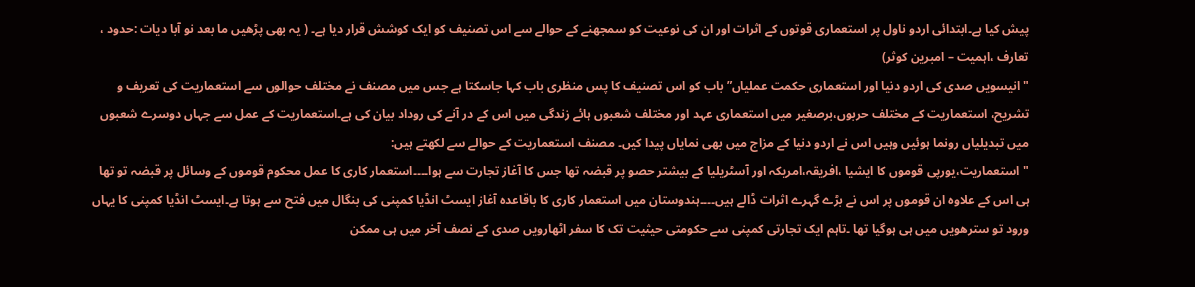پیش کیا ہے۔ابتدائی اردو ناول پر استعماری قوتوں کے اثرات اور ان کی نوعیت کو سمجھنے کے حوالے سے اس تصنیف کو ایک کوشش قرار دیا ہے۔ ( یہ بھی پڑھیں ما بعد نو آبا دیات :حدود ، تعارف ،اہمیت – امبرین کوثر)
"انیسویں صدی کی اردو دنیا اور استعماری حکمت عملیاں” باب کو اس تصنیف کا پس منظری باب کہا جاسکتا ہے جس میں مصنف نے مختلف حوالوں سے استعماریت کی تعریف و تشریح، استعماریت کے مختلف حربوں،برصغیر میں استعماری عہد اور مختلف شعبوں ہائے زندگی میں اس کے در آنے کی روداد بیان کی ہے۔استعماریت کے عمل سے جہاں دوسرے شعبوں میں تبدیلیاں رونما ہوئیں وہیں اس نے اردو دنیا کے مزاج میں بھی نمایاں پیدا کیں۔ مصنف استعماریت کے حوالے سے لکھتے ہیں:
"استعماریت،یورپی قوموں کا ایشیا ،افریقہ،امریکہ اور آسٹریلیا کے بیشتر حصو پر قبضہ تھا جس کا آغاز تجارت سے ہوا۔۔۔۔استعمار کاری کا عمل محکوم قوموں کے وسائل پر قبضہ تو تھا ہی اس کے علاوہ ان قوموں پر اس نے بڑے گہرے اثرات ڈالے ہیں۔۔۔۔ہندوستان میں استعمار کاری کا باقاعدہ آغاز ایسٹ انڈیا کمپنی کی بنگال میں فتح سے ہوتا ہے۔ایسٹ انڈیا کمپنی کا یہاں ورود تو سترھویں میں ہی ہوگیا تھا ۔تاہم ایک تجارتی کمپنی سے حکومتی حیثیت تک کا سفر اٹھارویں صدی کے نصف آخر میں ہی ممکن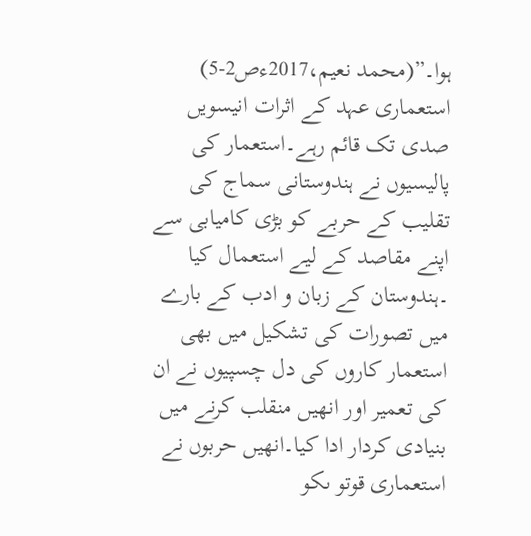ہوا۔”(محمد نعیم،2017ءص2-5)
استعماری عہد کے اثرات انیسویں صدی تک قائم رہے۔استعمار کی پالیسیوں نے ہندوستانی سماج کی تقلیب کے حربے کو بڑی کامیابی سے اپنے مقاصد کے لیے استعمال کیا ۔ہندوستان کے زبان و ادب کے بارے میں تصورات کی تشکیل میں بھی استعمار کاروں کی دل چسپیوں نے ان کی تعمیر اور انھیں منقلب کرنے میں بنیادی کردار ادا کیا۔انھیں حربوں نے استعماری قوتو ںکو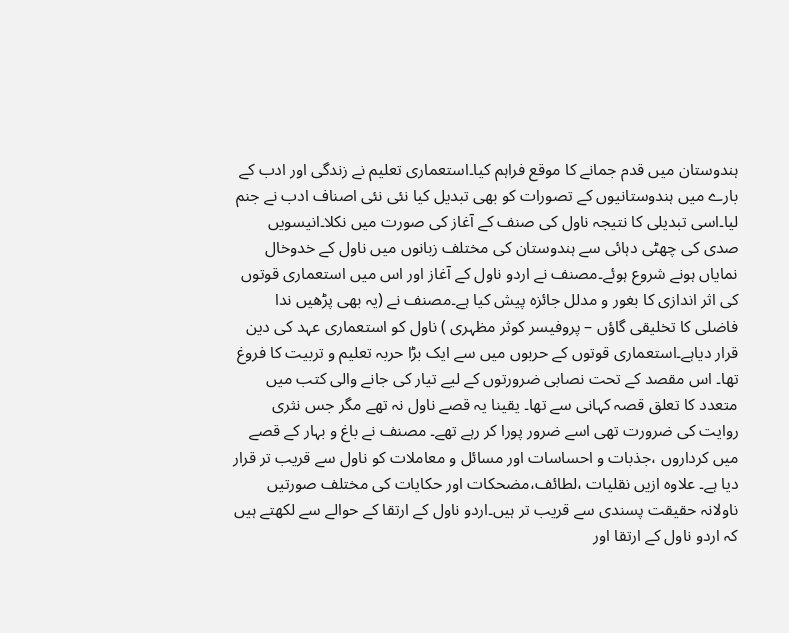ہندوستان میں قدم جمانے کا موقع فراہم کیا۔استعماری تعلیم نے زندگی اور ادب کے بارے میں ہندوستانیوں کے تصورات کو بھی تبدیل کیا نئی نئی اصناف ادب نے جنم لیا۔اسی تبدیلی کا نتیجہ ناول کی صنف کے آغاز کی صورت میں نکلا۔انیسویں صدی کی چھٹی دہائی سے ہندوستان کی مختلف زبانوں میں ناول کے خدوخال نمایاں ہونے شروع ہوئے۔مصنف نے اردو ناول کے آغاز اور اس میں استعماری قوتوں کی اثر اندازی کا بغور و مدلل جائزہ پیش کیا ہے۔مصنف نے (یہ بھی پڑھیں ندا فاضلی کا تخلیقی گاؤں – پروفیسر کوثر مظہری ) ناول کو استعماری عہد کی دین قرار دیاہے۔استعماری قوتوں کے حربوں میں سے ایک بڑا حربہ تعلیم و تربیت کا فروغ تھا۔ اس مقصد کے تحت نصابی ضرورتوں کے لیے تیار کی جانے والی کتب میں متعدد کا تعلق قصہ کہانی سے تھا۔ یقینا یہ قصے ناول نہ تھے مگر جس نثری روایت کی ضرورت تھی اسے ضرور پورا کر رہے تھے۔ مصنف نے باغ و بہار کے قصے میں کرداروں ،جذبات و احساسات اور مسائل و معاملات کو ناول سے قریب تر قرار دیا ہے۔ علاوہ ازیں نقلیات ،لطائف،مضحکات اور حکایات کی مختلف صورتیں ناولانہ حقیقت پسندی سے قریب تر ہیں۔اردو ناول کے ارتقا کے حوالے سے لکھتے ہیں کہ اردو ناول کے ارتقا اور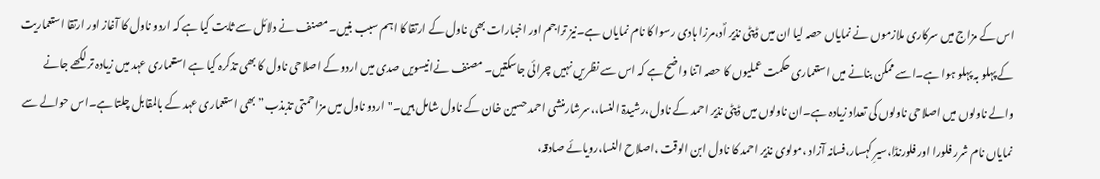اس کے مزاج میں سرکاری ملازموں نے نمایاں حصہ لیا ان میں ڈپٹی نذیر اؐد،مرزا ہادی رسوا کا نام نمایاں ہے۔نیز تراجم اور اخبارات بھی ناول کے ارتقا کا اہم سبب بنیں۔مصنف نے دلائل سے ثابت کیا ہے کہ اردو ناول کا آغاز اور ارتقا استعماریت کے پہلو بہ پہلو ہوا ہے۔اسے ممکن بنانے میں استعماری حکمت عملیوں کا حصہ اتنا واضح ہے کہ اس سے نظریں نہیں چرائی جاسکتیں۔ مصنف نےانیسویں صدی میں اردو کے اصلاحی ناول کا بھی تذکرہ کیا ہے استعماری عہد میں زیادہ تر لکھے جانے والے ناولوں میں اصلاحی ناولوں کی تعداد زیادہ ہے۔ان ناولوں میں ڈپٹی نذیر احمد کے ناول،رشیدۃ النسا،،سرشارمنشی احمد حسین خان کے ناول شامل ہیں۔"اردو ناول میں مزاحمتی تذبذب” بھی استعماری عہد کے بالمقابل چلتا ہے۔اس حوالے سے نمایاں نام شرر فلورا اور فلورنڈا،سیرِ کہسار،فسانہ آزاد ،مولوی نذیر احمد کا ناول ابن الوقت ،اصلاح النسا،رویائے صادقہ،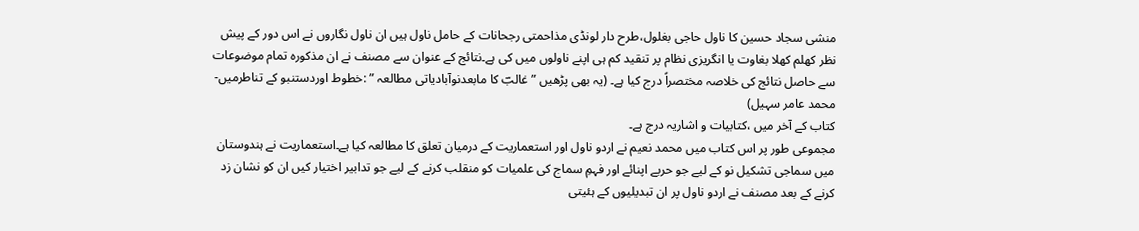منشی سجاد حسین کا ناول حاجی بغلول،طرح دار لونڈی مذاحمتی رجحانات کے حامل ناول ہیں ان ناول نگاروں نے اس دور کے پیش نظر کھلم کھلا بغاوت یا انگریزی نظام پر تنقید کم ہی اپنے ناولوں میں کی ہے۔نتائج کے عنوان سے مصنف نے ان مذکورہ تمام موضوعات سے حاصل نتائج کی خلاصہ مختصراً درج کیا ہے۔ (یہ بھی پڑھیں ” غالبؔ کا مابعدنوآبادیاتی مطالعہ ” :خطوط اوردستنبو کے تناطرمیں- محمد عامر سہیل)
کتاب کے آخر میں ،کتابیات و اشاریہ درج ہے۔
مجموعی طور پر اس کتاب میں محمد نعیم نے اردو ناول اور استعماریت کے درمیان تعلق کا مطالعہ کیا ہے۔استعماریت نے ہندوستان میں سماجی تشکیل نو کے لیے جو حربے اپنائے اور فہمِ سماج کی علمیات کو منقلب کرنے کے لیے جو تدابیر اختیار کیں ان کو نشان زد کرنے کے بعد مصنف نے اردو ناول پر ان تبدیلیوں کے ہئیتی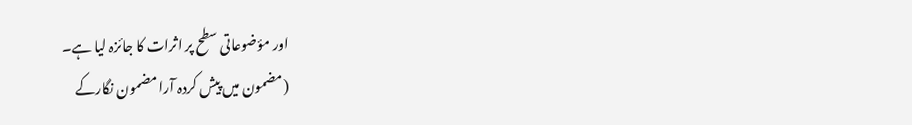اور مؤضوعاتی سطح پر اثرات کا جائزہ لیا ہے۔
(مضمون میں پیش کردہ آرا مضمون نگارکے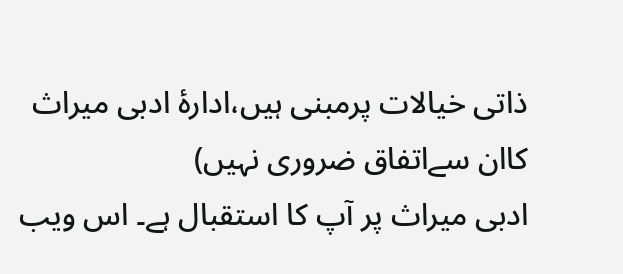ذاتی خیالات پرمبنی ہیں،ادارۂ ادبی میراث کاان سےاتفاق ضروری نہیں)
ادبی میراث پر آپ کا استقبال ہے۔ اس ویب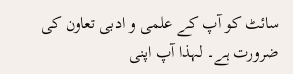سائٹ کو آپ کے علمی و ادبی تعاون کی ضرورت ہے۔ لہذا آپ اپنی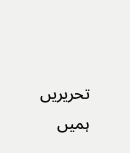تحریریں ہمیں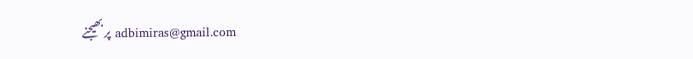adbimiras@gmail.com پر بھیجنے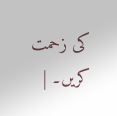کی زحمت کریں۔ |